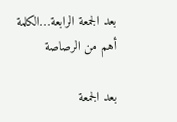بعد الجمعة الرابعة…الكلمة أهم من الرصاصة

بعد الجمعة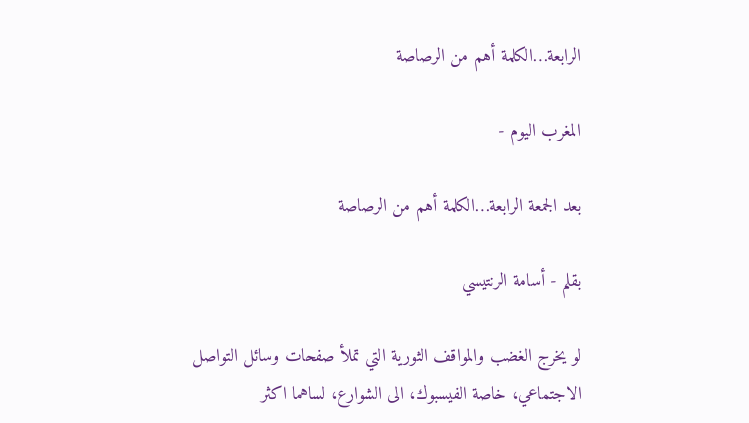الرابعة…الكلمة أهم من الرصاصة

المغرب اليوم -

بعد الجمعة الرابعة…الكلمة أهم من الرصاصة

بقلم - أسامة الرنتيسي

لو يخرج الغضب والمواقف الثورية التي تملأ صفحات وسائل التواصل الاجتماعي، خاصة الفيسبوك، الى الشوارع، لساهما اكثر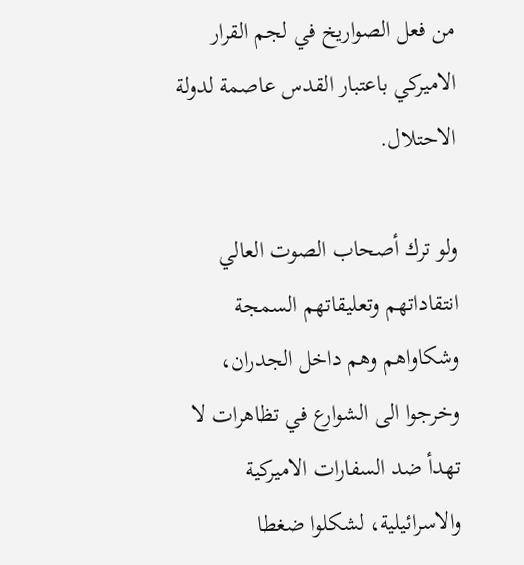من فعل الصواريخ في لجم القرار الاميركي باعتبار القدس عاصمة لدولة الاحتلال.

ولو ترك أصحاب الصوت العالي انتقاداتهم وتعليقاتهم السمجة وشكاواهم وهم داخل الجدران، وخرجوا الى الشوارع في تظاهرات لا تهدأ ضد السفارات الاميركية والاسرائيلية، لشكلوا ضغطا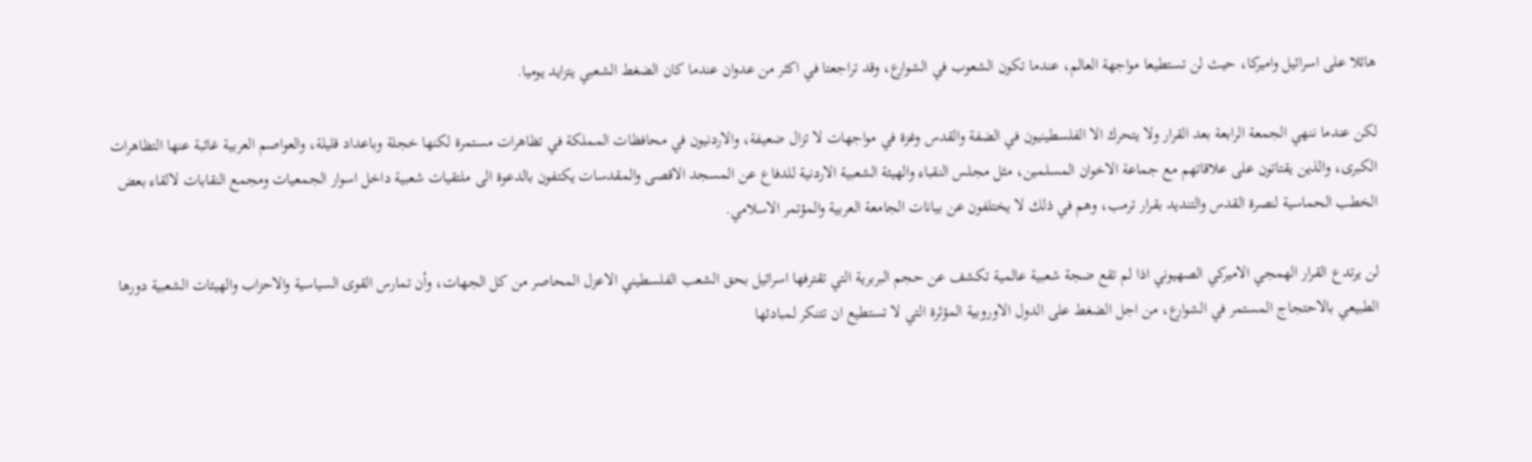هائلا على اسرائيل واميركا، حيث لن تستطيعا مواجهة العالم، عندما تكون الشعوب في الشوارع، وقد تراجعتا في اكثر من عدوان عندما كان الضغط الشعبي يتزايد يوميا.

لكن عندما ننهي الجمعة الرابعة بعد القرار ولا يتحرك الا الفلسطينيون في الضفة والقدس وغزة في مواجهات لا تزال ضعيفة، والاردنيون في محافظات المملكة في تظاهرات مستمرة لكنها خجلة وباعداد قليلة، والعواصم العربية غائبة عنها التظاهرات الكبرى، والذين يقتاتون على علاقاتهم مع جماعة الاخوان المسلمين، مثل مجلس النقباء والهيئة الشعبية الاردنية للدفاع عن المسجد الاقصى والمقدسات يكتفون بالدعوة الى ملتقيات شعبية داخل اسوار الجمعيات ومجمع النقابات لالقاء بعض الخطب الحماسية لنصرة القدس والتنديد بقرار ترمب، وهم في ذلك لا يختلفون عن بيانات الجامعة العربية والمؤتمر الاسلامي.

لن يرتدع القرار الهمجي الاميركي الصهيوني اذا لم تقع ضجة شعبية عالمية تكشف عن حجم البربرية التي تقترفها اسرائيل بحق الشعب الفلسطيني الاعزل المحاصر من كل الجهات، وأن تمارس القوى السياسية والاحزاب والهيئات الشعبية دورها الطبيعي بالاحتجاج المستمر في الشوارع، من اجل الضغط على الدول الاوروبية المؤثرة التي لا تستطيع ان تتنكر لمبادئها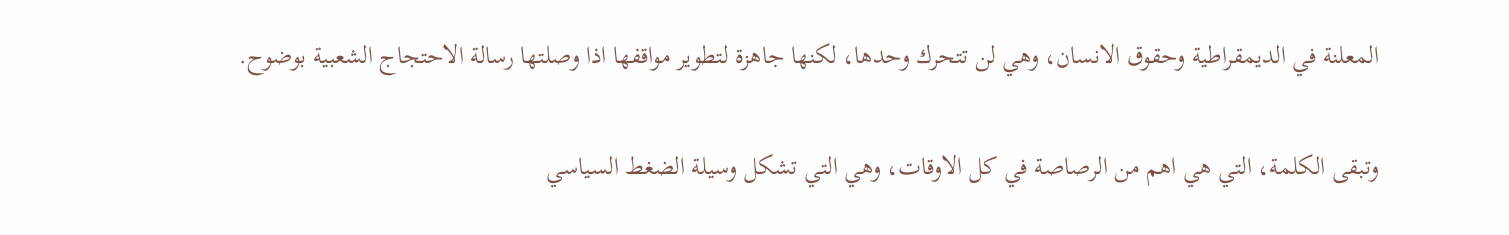المعلنة في الديمقراطية وحقوق الانسان، وهي لن تتحرك وحدها، لكنها جاهزة لتطوير مواقفها اذا وصلتها رسالة الاحتجاج الشعبية بوضوح.

وتبقى الكلمة، التي هي اهم من الرصاصة في كل الاوقات، وهي التي تشكل وسيلة الضغط السياسي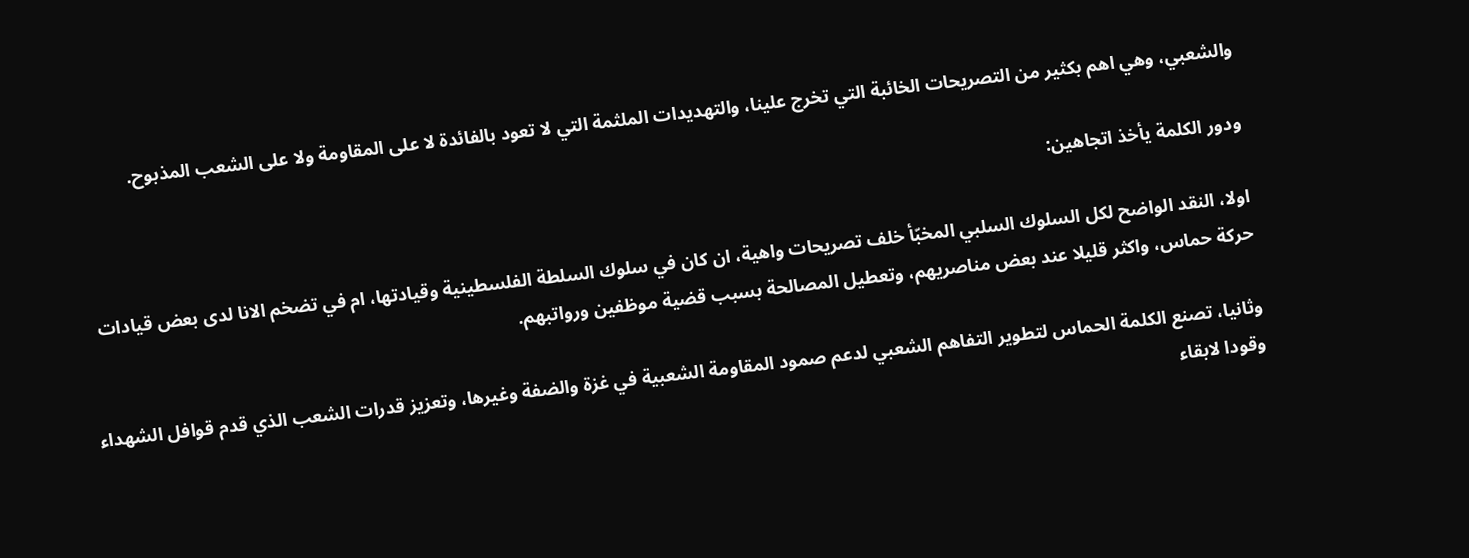والشعبي، وهي اهم بكثير من التصريحات الخائبة التي تخرج علينا، والتهديدات الملثمة التي لا تعود بالفائدة لا على المقاومة ولا على الشعب المذبوح.

ودور الكلمة يأخذ اتجاهين:

اولا، النقد الواضح لكل السلوك السلبي المخبّأ خلف تصريحات واهية، ان كان في سلوك السلطة الفلسطينية وقيادتها، ام في تضخم الانا لدى بعض قيادات حركة حماس، واكثر قليلا عند بعض مناصريهم، وتعطيل المصالحة بسبب قضية موظفين ورواتبهم.

وثانيا، تصنع الكلمة الحماس لتطوير التفاهم الشعبي لدعم صمود المقاومة الشعبية في غزة والضفة وغيرها، وتعزيز قدرات الشعب الذي قدم قوافل الشهداء وقودا لابقاء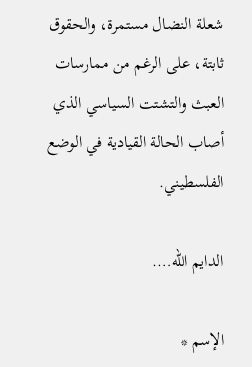شعلة النضال مستمرة، والحقوق ثابتة، على الرغم من ممارسات العبث والتشتت السياسي الذي أصاب الحالة القيادية في الوضع الفلسطيني.

الدايم الله….

الإسم *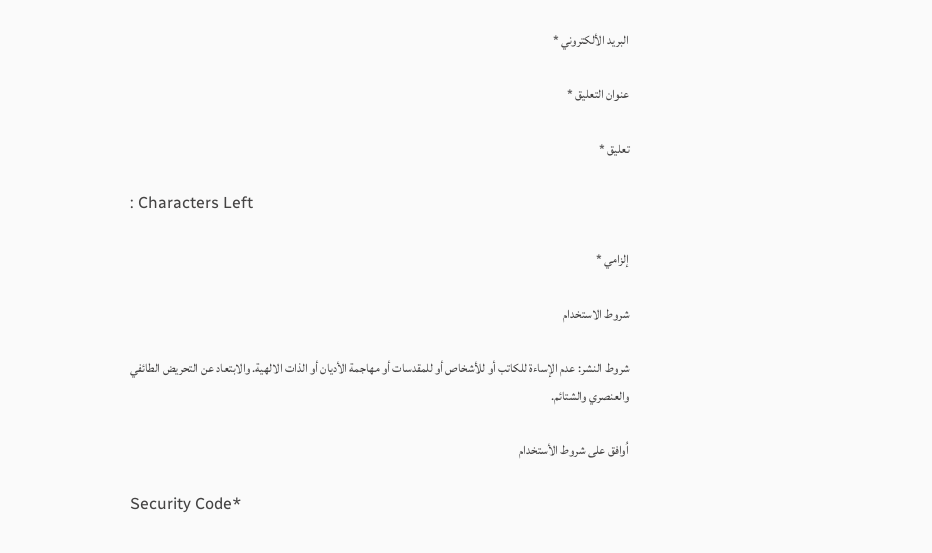البريد الألكتروني *

عنوان التعليق *

تعليق *

: Characters Left

إلزامي *

شروط الاستخدام

شروط النشر: عدم الإساءة للكاتب أو للأشخاص أو للمقدسات أو مهاجمة الأديان أو الذات الالهية. والابتعاد عن التحريض الطائفي والعنصري والشتائم.

اُوافق على شروط الأستخدام

Security Code*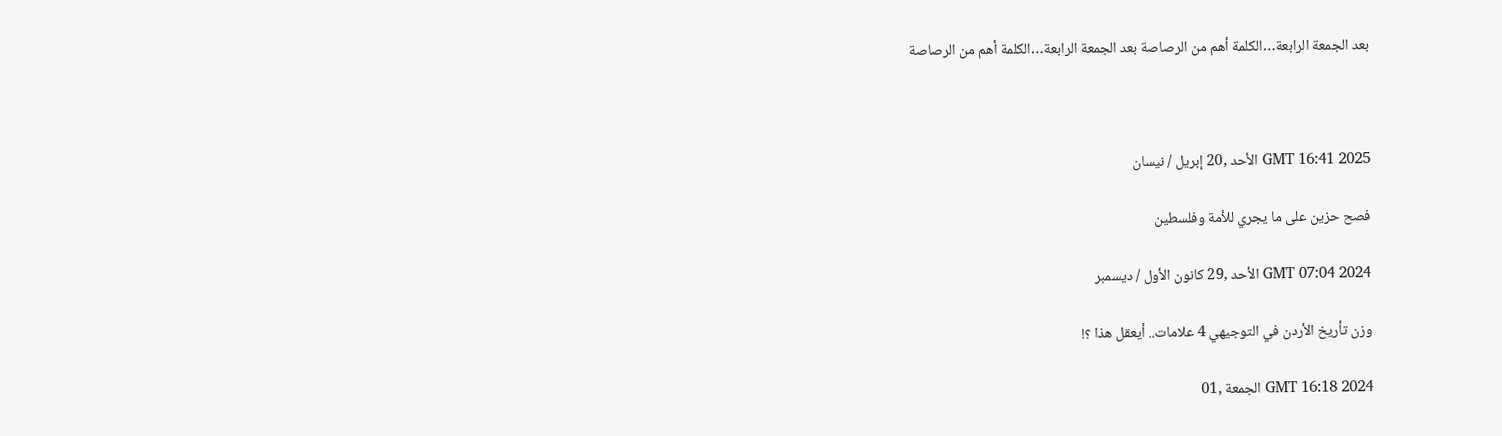بعد الجمعة الرابعة…الكلمة أهم من الرصاصة بعد الجمعة الرابعة…الكلمة أهم من الرصاصة



GMT 16:41 2025 الأحد ,20 إبريل / نيسان

فصح حزين على ما يجري للأمة وفلسطين

GMT 07:04 2024 الأحد ,29 كانون الأول / ديسمبر

وزن تأريخ الأردن في التوجيهي 4 علامات.. أيعقل هذا ؟!

GMT 16:18 2024 الجمعة ,01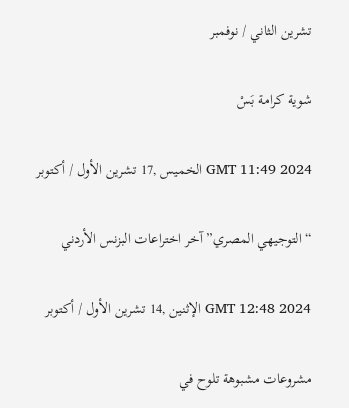تشرين الثاني / نوفمبر

شوية كرامة بَسْ

GMT 11:49 2024 الخميس ,17 تشرين الأول / أكتوبر

“التوجيهي المصري” آخر اختراعات البزنس الأردني

GMT 12:48 2024 الإثنين ,14 تشرين الأول / أكتوبر

مشروعات مشبوهة تلوح في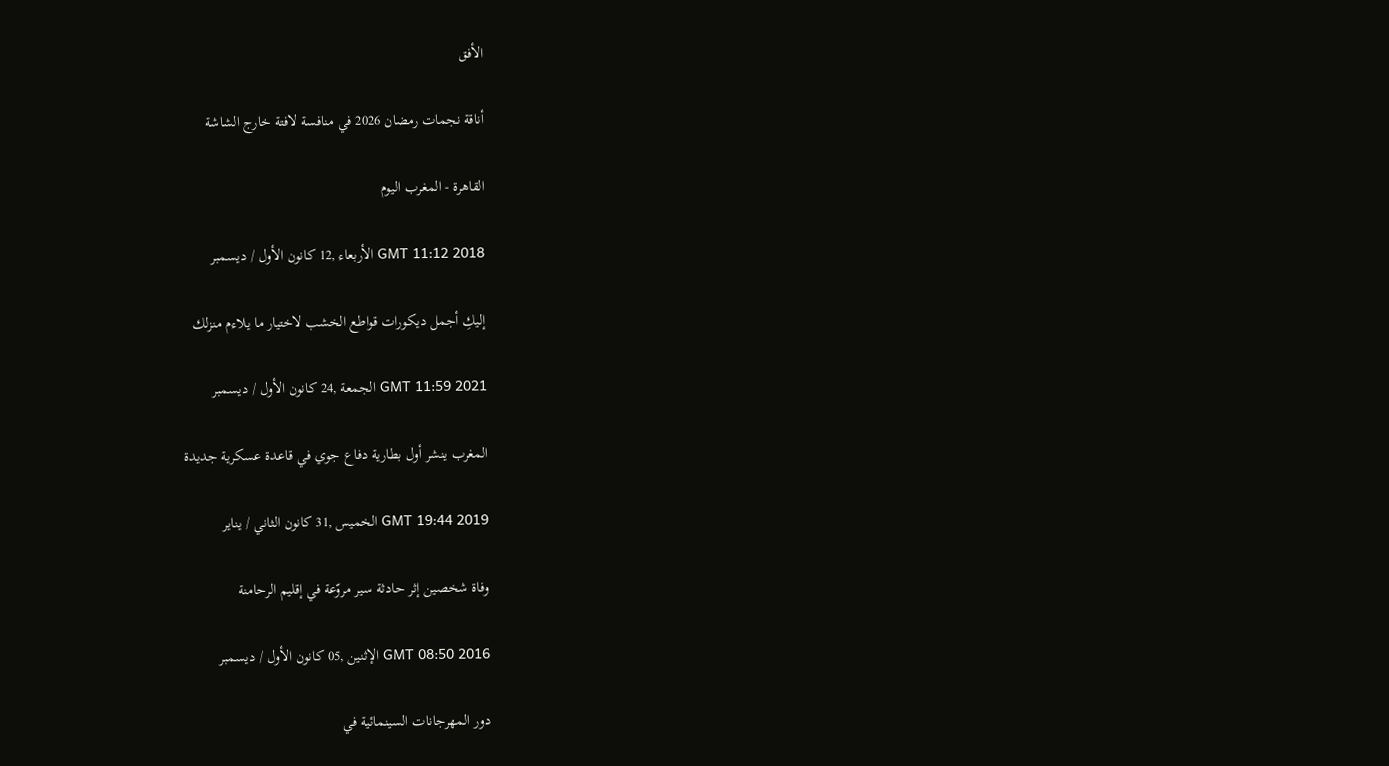الأفق

أناقة نجمات رمضان 2026 في منافسة لافتة خارج الشاشة

القاهرة - المغرب اليوم

GMT 11:12 2018 الأربعاء ,12 كانون الأول / ديسمبر

إليكِ أجمل ديكورات قواطع الخشب لاختيار ما يلاءم منزلك

GMT 11:59 2021 الجمعة ,24 كانون الأول / ديسمبر

المغرب ينشر أول بطارية دفاع جوي في قاعدة عسكرية جديدة

GMT 19:44 2019 الخميس ,31 كانون الثاني / يناير

وفاة شخصين إثر حادثة سير مروّعة في إقليم الرحامنة

GMT 08:50 2016 الإثنين ,05 كانون الأول / ديسمبر

دور المهرجانات السينمائية في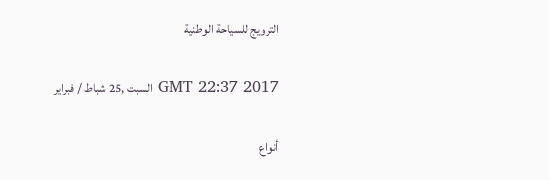الترويج للسياحة الوطنية

GMT 22:37 2017 السبت ,25 شباط / فبراير

أنواع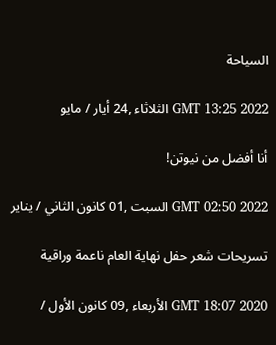السياحة

GMT 13:25 2022 الثلاثاء ,24 أيار / مايو

أنا أفضل من نيوتن!

GMT 02:50 2022 السبت ,01 كانون الثاني / يناير

تسريحات شعر حفل نهاية العام ناعمة وراقية

GMT 18:07 2020 الأربعاء ,09 كانون الأول /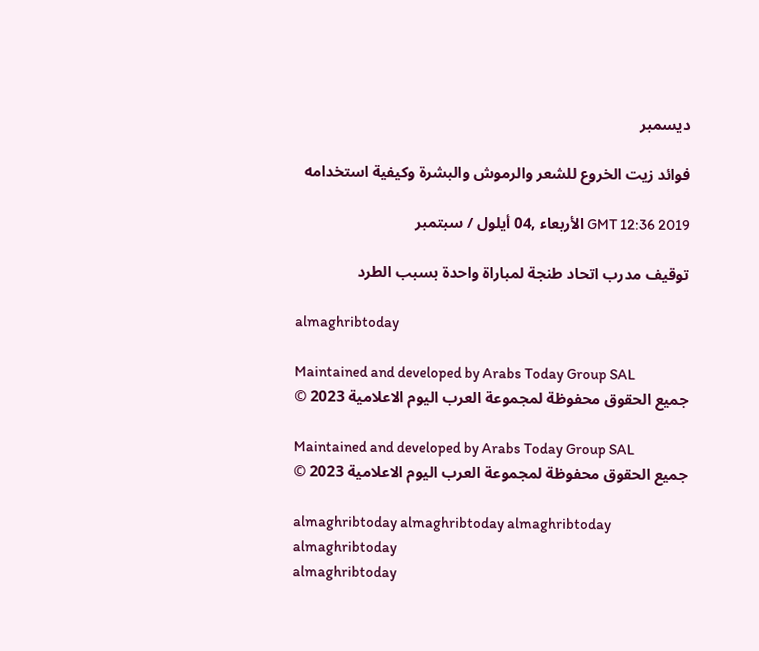ديسمبر

فوائد زيت الخروع للشعر والرموش والبشرة وكيفية استخدامه

GMT 12:36 2019 الأربعاء ,04 أيلول / سبتمبر

توقيف مدرب اتحاد طنجة لمباراة واحدة بسبب الطرد

almaghribtoday

Maintained and developed by Arabs Today Group SAL
جميع الحقوق محفوظة لمجموعة العرب اليوم الاعلامية 2023 ©

Maintained and developed by Arabs Today Group SAL
جميع الحقوق محفوظة لمجموعة العرب اليوم الاعلامية 2023 ©

almaghribtoday almaghribtoday almaghribtoday almaghribtoday
almaghribtoday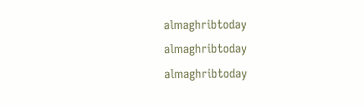almaghribtoday almaghribtoday
almaghribtoday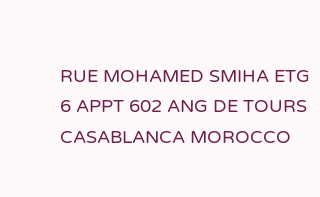RUE MOHAMED SMIHA ETG 6 APPT 602 ANG DE TOURS CASABLANCA MOROCCO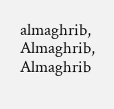almaghrib, Almaghrib, Almaghrib